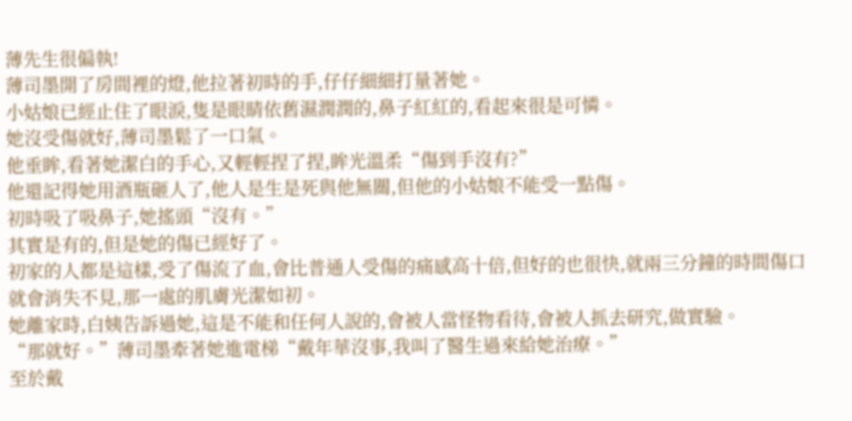薄先生很偏執!
薄司墨開了房間裡的燈,他拉著初時的手,仔仔細細打量著她。
小姑娘已經止住了眼淚,隻是眼睛依舊濕潤潤的,鼻子紅紅的,看起來很是可憐。
她沒受傷就好,薄司墨鬆了一口氣。
他垂眸,看著她潔白的手心,又輕輕捏了捏,眸光溫柔“傷到手沒有?”
他還記得她用酒瓶砸人了,他人是生是死與他無關,但他的小姑娘不能受一點傷。
初時吸了吸鼻子,她搖頭“沒有。”
其實是有的,但是她的傷已經好了。
初家的人都是這樣,受了傷流了血,會比普通人受傷的痛感高十倍,但好的也很快,就兩三分鐘的時間傷口就會消失不見,那一處的肌膚光潔如初。
她離家時,白姨告訴過她,這是不能和任何人說的,會被人當怪物看待,會被人抓去研究,做實驗。
“那就好。”薄司墨牽著她進電梯“戴年華沒事,我叫了醫生過來給她治療。”
至於戴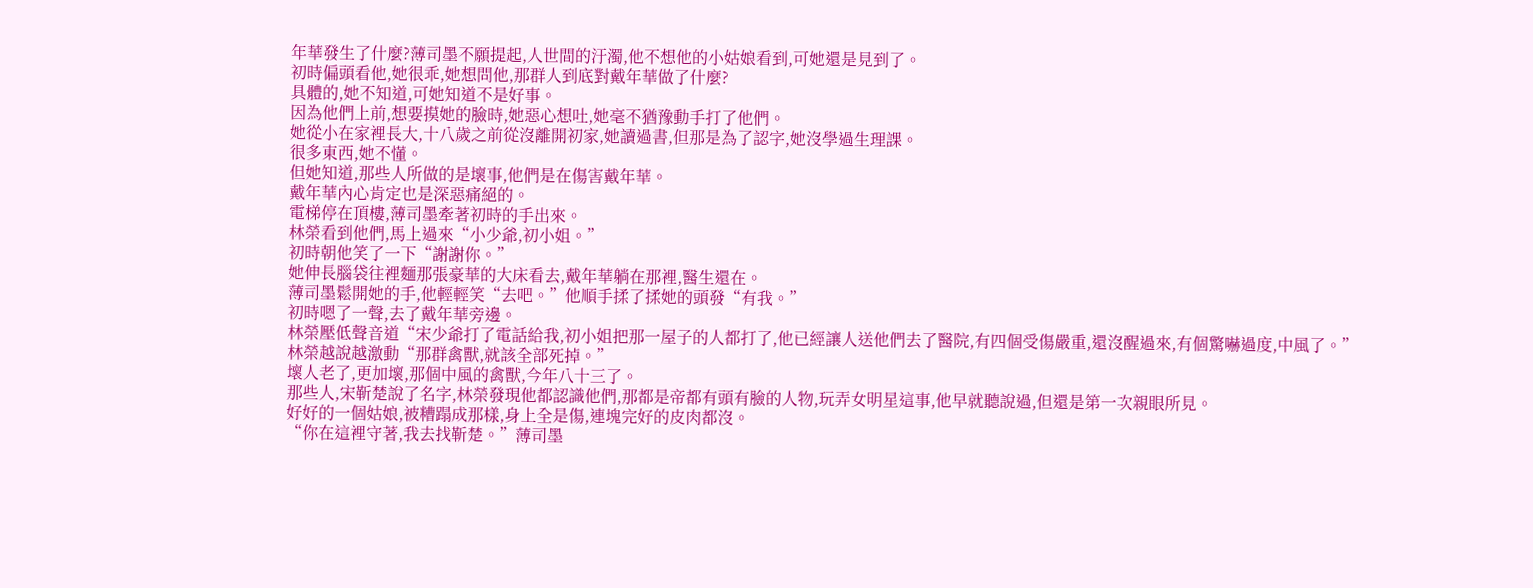年華發生了什麼?薄司墨不願提起,人世間的汙濁,他不想他的小姑娘看到,可她還是見到了。
初時偏頭看他,她很乖,她想問他,那群人到底對戴年華做了什麼?
具體的,她不知道,可她知道不是好事。
因為他們上前,想要摸她的臉時,她惡心想吐,她毫不猶豫動手打了他們。
她從小在家裡長大,十八歲之前從沒離開初家,她讀過書,但那是為了認字,她沒學過生理課。
很多東西,她不懂。
但她知道,那些人所做的是壞事,他們是在傷害戴年華。
戴年華內心肯定也是深惡痛絕的。
電梯停在頂樓,薄司墨牽著初時的手出來。
林榮看到他們,馬上過來“小少爺,初小姐。”
初時朝他笑了一下“謝謝你。”
她伸長腦袋往裡麵那張豪華的大床看去,戴年華躺在那裡,醫生還在。
薄司墨鬆開她的手,他輕輕笑“去吧。”他順手揉了揉她的頭發“有我。”
初時嗯了一聲,去了戴年華旁邊。
林榮壓低聲音道“宋少爺打了電話給我,初小姐把那一屋子的人都打了,他已經讓人送他們去了醫院,有四個受傷嚴重,還沒醒過來,有個驚嚇過度,中風了。”
林榮越說越激動“那群禽獸,就該全部死掉。”
壞人老了,更加壞,那個中風的禽獸,今年八十三了。
那些人,宋靳楚說了名字,林榮發現他都認識他們,那都是帝都有頭有臉的人物,玩弄女明星這事,他早就聽說過,但還是第一次親眼所見。
好好的一個姑娘,被糟蹋成那樣,身上全是傷,連塊完好的皮肉都沒。
“你在這裡守著,我去找靳楚。”薄司墨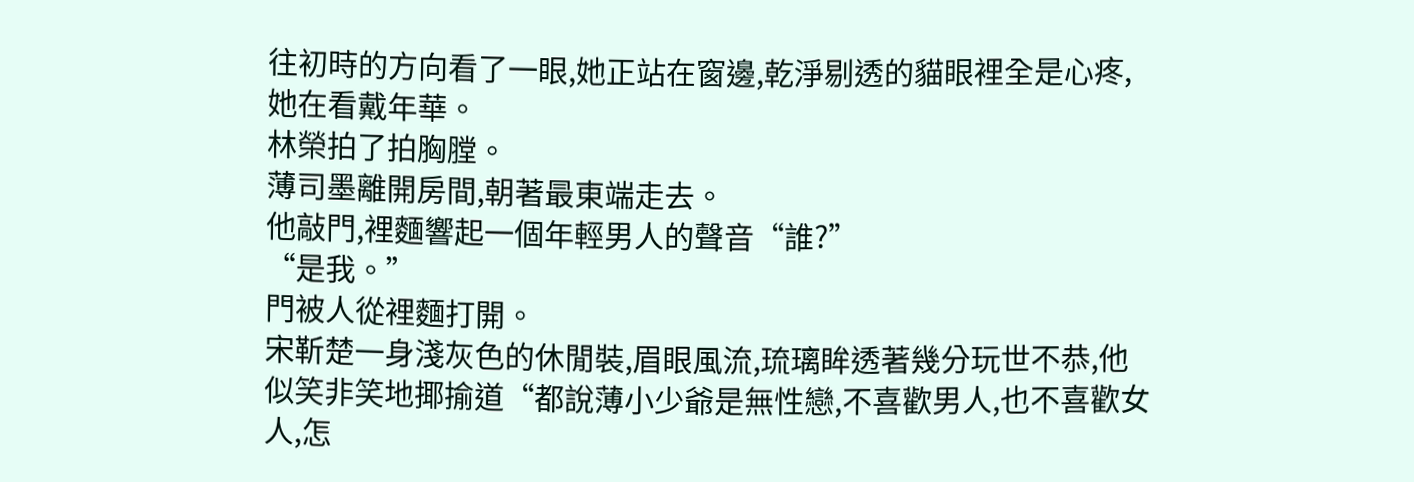往初時的方向看了一眼,她正站在窗邊,乾淨剔透的貓眼裡全是心疼,她在看戴年華。
林榮拍了拍胸膛。
薄司墨離開房間,朝著最東端走去。
他敲門,裡麵響起一個年輕男人的聲音“誰?”
“是我。”
門被人從裡麵打開。
宋靳楚一身淺灰色的休閒裝,眉眼風流,琉璃眸透著幾分玩世不恭,他似笑非笑地揶揄道“都說薄小少爺是無性戀,不喜歡男人,也不喜歡女人,怎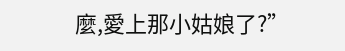麼,愛上那小姑娘了?”